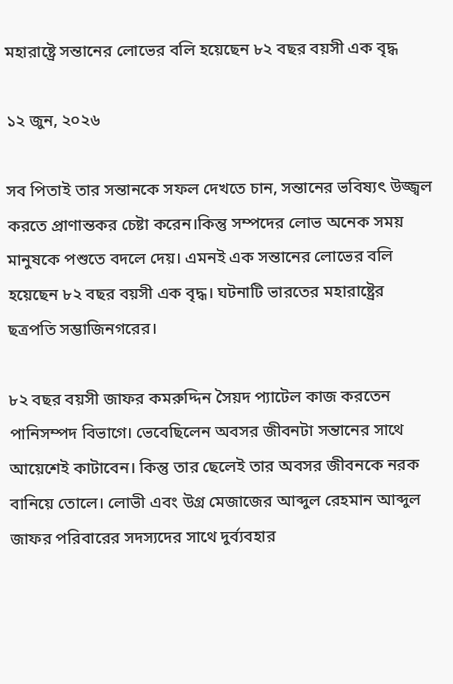মহারাষ্ট্রে সন্তানের লোভের বলি হয়েছেন ৮২ বছর বয়সী এক বৃদ্ধ

১২ জুন, ২০২৬

সব পিতাই তার সন্তানকে সফল দেখতে চান, সন্তানের ভবিষ্যৎ উজ্জ্বল করতে প্রাণান্তকর চেষ্টা করেন।কিন্তু সম্পদের লোভ অনেক সময় মানুষকে পশুতে বদলে দেয়। এমনই এক সন্তানের লোভের বলি হয়েছেন ৮২ বছর বয়সী এক বৃদ্ধ। ঘটনাটি ভারতের মহারাষ্ট্রের ছত্রপতি সম্ভাজিনগরের।

৮২ বছর বয়সী জাফর কমরুদ্দিন সৈয়দ প্যাটেল কাজ করতেন পানিসম্পদ বিভাগে। ভেবেছিলেন অবসর জীবনটা সন্তানের সাথে আয়েশেই কাটাবেন। কিন্তু তার ছেলেই তার অবসর জীবনকে নরক বানিয়ে তোলে। লোভী এবং উগ্র মেজাজের আব্দুল রেহমান আব্দুল জাফর পরিবারের সদস্যদের সাথে দুর্ব্যবহার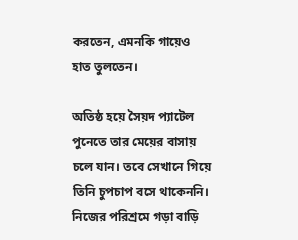করতেন, এমনকি গায়েও হাত তুলতেন।

অতিষ্ঠ হয়ে সৈয়দ প্যাটেল পুনেতে তার মেয়ের বাসায় চলে যান। তবে সেখানে গিয়ে তিনি চুপচাপ বসে থাকেননি। নিজের পরিশ্রমে গড়া বাড়ি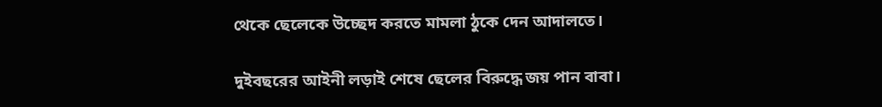থেকে ছেলেকে উচ্ছেদ করতে মামলা ঠুকে দেন আদালতে।

দুইবছরের আইনী লড়াই শেষে ছেলের বিরুদ্ধে জয় পান বাবা।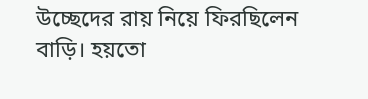উচ্ছেদের রায় নিয়ে ফিরছিলেন বাড়ি। হয়তো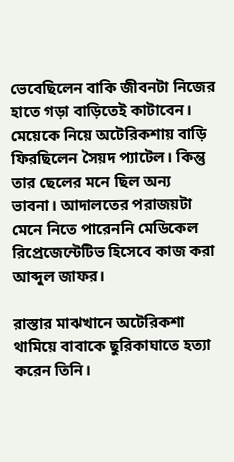ভেবেছিলেন বাকি জীবনটা নিজের হাতে গড়া বাড়িতেই কাটাবেন। মেয়েকে নিয়ে অটেরিকশায় বাড়ি ফিরছিলেন সৈয়দ প্যাটেল। কিন্তু তার ছেলের মনে ছিল অন্য ভাবনা। আদালতের পরাজয়টা মেনে নিতে পারেননি মেডিকেল রিপ্রেজেন্টেটিভ হিসেবে কাজ করা আব্দুল জাফর।

রাস্তার মাঝখানে অটেরিকশা থামিয়ে বাবাকে ছুরিকাঘাতে হত্যা করেন তিনি।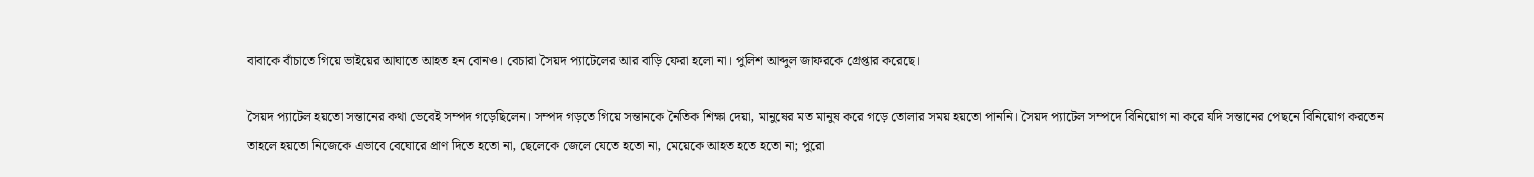বাবাকে বাঁচাতে গিয়ে ভাইয়ের আঘাতে আহত হন বোনও। বেচারা সৈয়দ প্যাটেলের আর বাড়ি ফেরা হলো না। পুলিশ আব্দুল জাফরকে গ্রেপ্তার করেছে।

সৈয়দ প্যাটেল হয়তো সন্তানের কথা ভেবেই সম্পদ গড়েছিলেন। সম্পদ গড়তে গিয়ে সন্তানকে নৈতিক শিক্ষা দেয়া, মানুষের মত মানুষ করে গড়ে তোলার সময় হয়তো পাননি। সৈয়দ প্যাটেল সম্পদে বিনিয়োগ না করে যদি সন্তানের পেছনে বিনিয়োগ করতেন তাহলে হয়তো নিজেকে এভাবে বেঘোরে প্রাণ দিতে হতো না, ছেলেকে জেলে যেতে হতো না, মেয়েকে আহত হতে হতো না; পুরো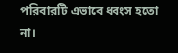পরিবারটি এভাবে ধ্বংস হতো না।